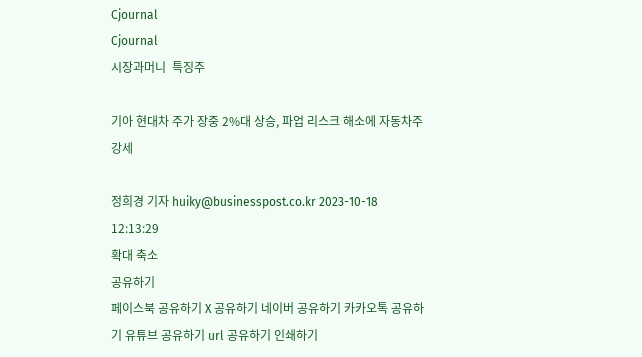Cjournal
Cjournal
시장과머니  특징주

기아 현대차 주가 장중 2%대 상승, 파업 리스크 해소에 자동차주 강세

정희경 기자 huiky@businesspost.co.kr 2023-10-18 12:13:29
확대 축소
공유하기
페이스북 공유하기 X 공유하기 네이버 공유하기 카카오톡 공유하기 유튜브 공유하기 url 공유하기 인쇄하기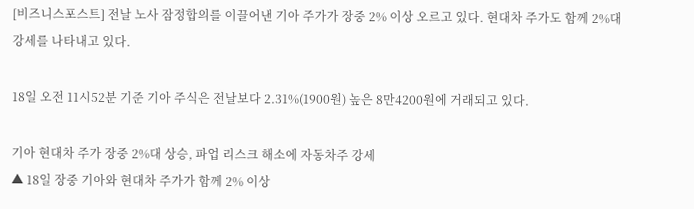[비즈니스포스트] 전날 노사 잠정합의를 이끌어낸 기아 주가가 장중 2% 이상 오르고 있다. 현대차 주가도 함께 2%대 강세를 나타내고 있다.

18일 오전 11시52분 기준 기아 주식은 전날보다 2.31%(1900원) 높은 8만4200원에 거래되고 있다.

기아 현대차 주가 장중 2%대 상승, 파업 리스크 해소에 자동차주 강세
▲ 18일 장중 기아와 현대차 주가가 함께 2% 이상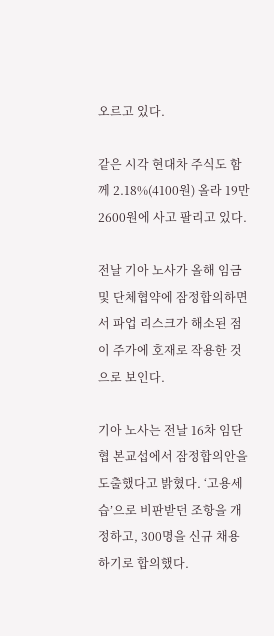오르고 있다.

같은 시각 현대차 주식도 함께 2.18%(4100원) 올라 19만2600원에 사고 팔리고 있다.

전날 기아 노사가 올해 임금 및 단체협약에 잠정합의하면서 파업 리스크가 해소된 점이 주가에 호재로 작용한 것으로 보인다.

기아 노사는 전날 16차 임단협 본교섭에서 잠정합의안을 도출했다고 밝혔다. ‘고용세습’으로 비판받던 조항을 개정하고, 300명을 신규 채용하기로 합의했다.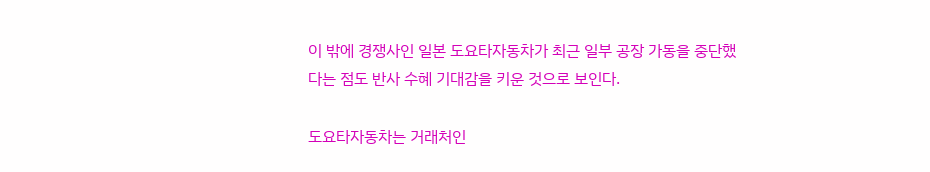이 밖에 경쟁사인 일본 도요타자동차가 최근 일부 공장 가동을 중단했다는 점도 반사 수혜 기대감을 키운 것으로 보인다.

도요타자동차는 거래처인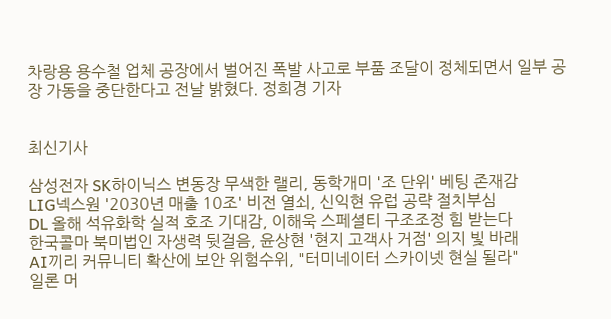차랑용 용수철 업체 공장에서 벌어진 폭발 사고로 부품 조달이 정체되면서 일부 공장 가동을 중단한다고 전날 밝혔다. 정희경 기자


최신기사

삼성전자 SK하이닉스 변동장 무색한 랠리, 동학개미 '조 단위' 베팅 존재감
LIG넥스원 '2030년 매출 10조' 비전 열쇠, 신익현 유럽 공략 절치부심
DL 올해 석유화학 실적 호조 기대감, 이해욱 스페셜티 구조조정 힘 받는다
한국콜마 북미법인 자생력 뒷걸음, 윤상현 '현지 고객사 거점' 의지 빛 바래
AI끼리 커뮤니티 확산에 보안 위험수위, "터미네이터 스카이넷 현실 될라"
일론 머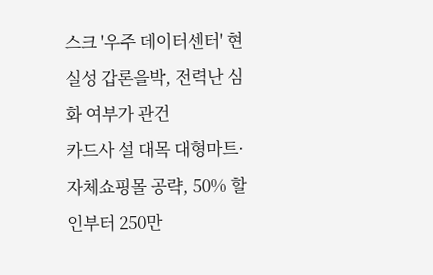스크 '우주 데이터센터' 현실성 갑론을박, 전력난 심화 여부가 관건
카드사 설 대목 대형마트·자체쇼핑몰 공략, 50% 할인부터 250만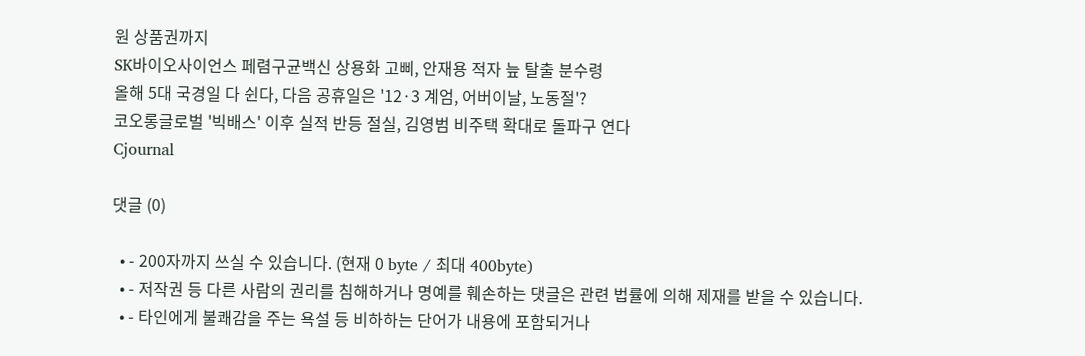원 상품권까지
SK바이오사이언스 페렴구균백신 상용화 고삐, 안재용 적자 늪 탈출 분수령
올해 5대 국경일 다 쉰다, 다음 공휴일은 '12·3 계엄, 어버이날, 노동절'?
코오롱글로벌 '빅배스' 이후 실적 반등 절실, 김영범 비주택 확대로 돌파구 연다
Cjournal

댓글 (0)

  • - 200자까지 쓰실 수 있습니다. (현재 0 byte / 최대 400byte)
  • - 저작권 등 다른 사람의 권리를 침해하거나 명예를 훼손하는 댓글은 관련 법률에 의해 제재를 받을 수 있습니다.
  • - 타인에게 불쾌감을 주는 욕설 등 비하하는 단어가 내용에 포함되거나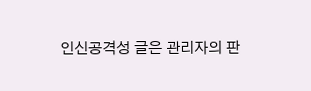인신공격성 글은 관리자의 판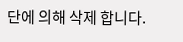단에 의해 삭제 합니다.